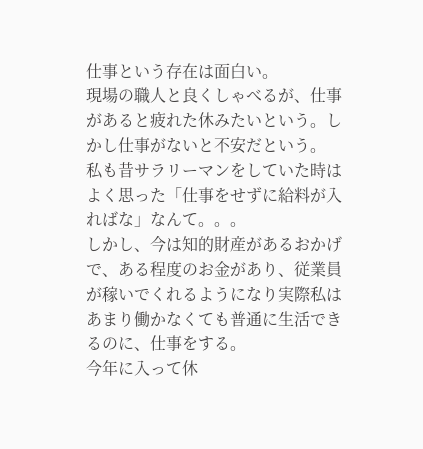仕事という存在は面白い。
現場の職人と良くしゃべるが、仕事があると疲れた休みたいという。しかし仕事がないと不安だという。
私も昔サラリーマンをしていた時はよく思った「仕事をせずに給料が入ればな」なんて。。。
しかし、今は知的財産があるおかげで、ある程度のお金があり、従業員が稼いでくれるようになり実際私はあまり働かなくても普通に生活できるのに、仕事をする。
今年に入って休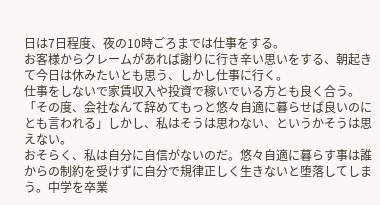日は7日程度、夜の10時ごろまでは仕事をする。
お客様からクレームがあれば謝りに行き辛い思いをする、朝起きて今日は休みたいとも思う、しかし仕事に行く。
仕事をしないで家賃収入や投資で稼いでいる方とも良く合う。「その度、会社なんて辞めてもっと悠々自適に暮らせば良いのにとも言われる」しかし、私はそうは思わない、というかそうは思えない。
おそらく、私は自分に自信がないのだ。悠々自適に暮らす事は誰からの制約を受けずに自分で規律正しく生きないと堕落してしまう。中学を卒業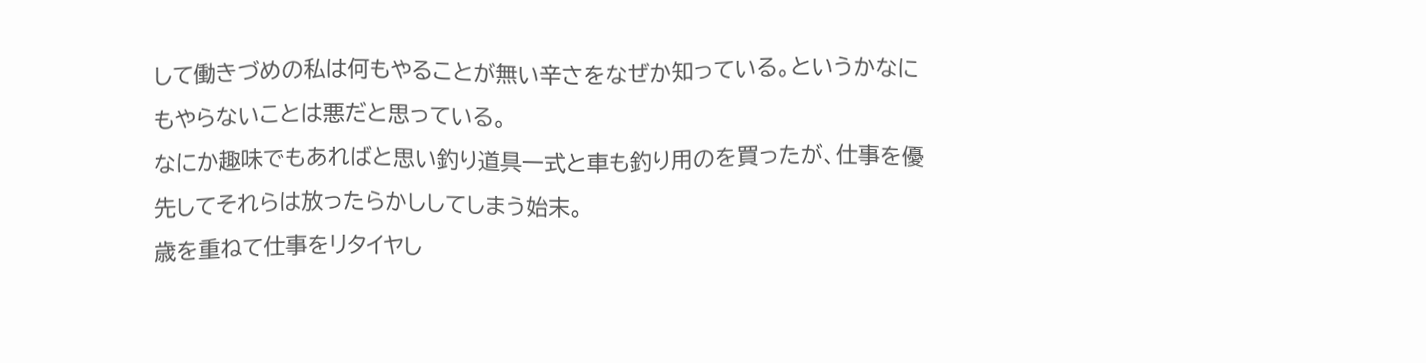して働きづめの私は何もやることが無い辛さをなぜか知っている。というかなにもやらないことは悪だと思っている。
なにか趣味でもあればと思い釣り道具一式と車も釣り用のを買ったが、仕事を優先してそれらは放ったらかししてしまう始末。
歳を重ねて仕事をリタイヤし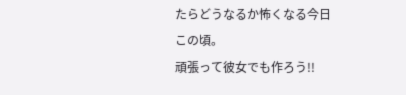たらどうなるか怖くなる今日この頃。
頑張って彼女でも作ろう!!